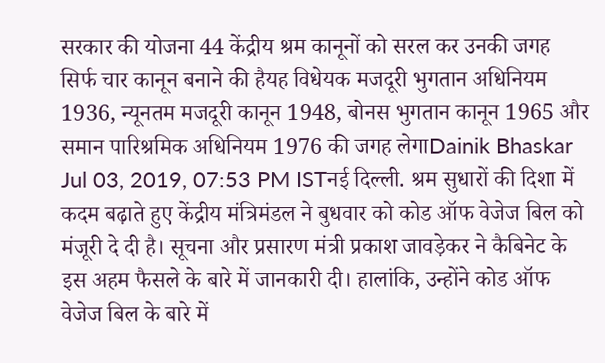सरकार की योजना 44 केंद्रीय श्रम कानूनों को सरल कर उनकी जगह सिर्फ चार कानून बनाने की हैयह विधेयक मजदूरी भुगतान अधिनियम 1936, न्यूनतम मजदूरी कानून 1948, बोनस भुगतान कानून 1965 और समान पारिश्रमिक अधिनियम 1976 की जगह लेगाDainik Bhaskar Jul 03, 2019, 07:53 PM ISTनई दिल्ली. श्रम सुधारों की दिशा में कदम बढ़ाते हुए केंद्रीय मंत्रिमंडल ने बुधवार को कोड ऑफ वेजेज बिल को मंजूरी दे दी है। सूचना और प्रसारण मंत्री प्रकाश जावड़ेकर ने कैबिनेट के इस अहम फैसले के बारे में जानकारी दी। हालांकि, उन्होंने कोड ऑफ वेजेज बिल के बारे में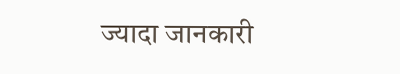ज्यादा जानकारी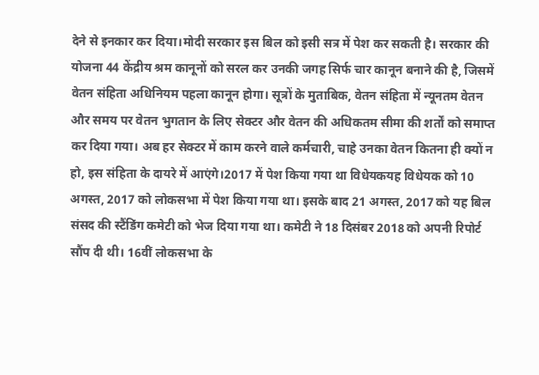देने से इनकार कर दिया।मोदी सरकार इस बिल को इसी सत्र में पेश कर सकती है। सरकार की योजना 44 केंद्रीय श्रम कानूनों को सरल कर उनकी जगह सिर्फ चार कानून बनाने की है, जिसमें वेतन संहिता अधिनियम पहला कानून होगा। सूत्रों के मुताबिक, वेतन संहिता में न्यूनतम वेतन और समय पर वेतन भुगतान के लिए सेक्टर और वेतन की अधिकतम सीमा की शर्तों को समाप्त कर दिया गया। अब हर सेक्टर में काम करने वाले कर्मचारी, चाहे उनका वेतन कितना ही क्यों न हो, इस संहिता के दायरे में आएंगे।2017 में पेश किया गया था विधेयकयह विधेयक को 10 अगस्त, 2017 को लोकसभा में पेश किया गया था। इसके बाद 21 अगस्त, 2017 को यह बिल संसद की स्टैंडिंग कमेटी को भेज दिया गया था। कमेटी ने 18 दिसंबर 2018 को अपनी रिपोर्ट सौंप दी थी। 16वीं लोकसभा के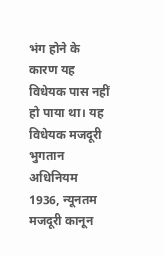भंग होने के कारण यह विधेयक पास नहीं हो पाया था। यह विधेयक मजदूरी भुगतान अधिनियम 1936, न्यूनतम मजदूरी कानून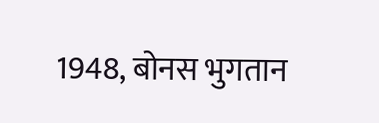1948, बोनस भुगतान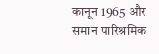कानून 1965 और समान पारिश्रमिक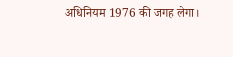अधिनियम 1976 की जगह लेगा।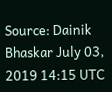Source: Dainik Bhaskar July 03, 2019 14:15 UTC